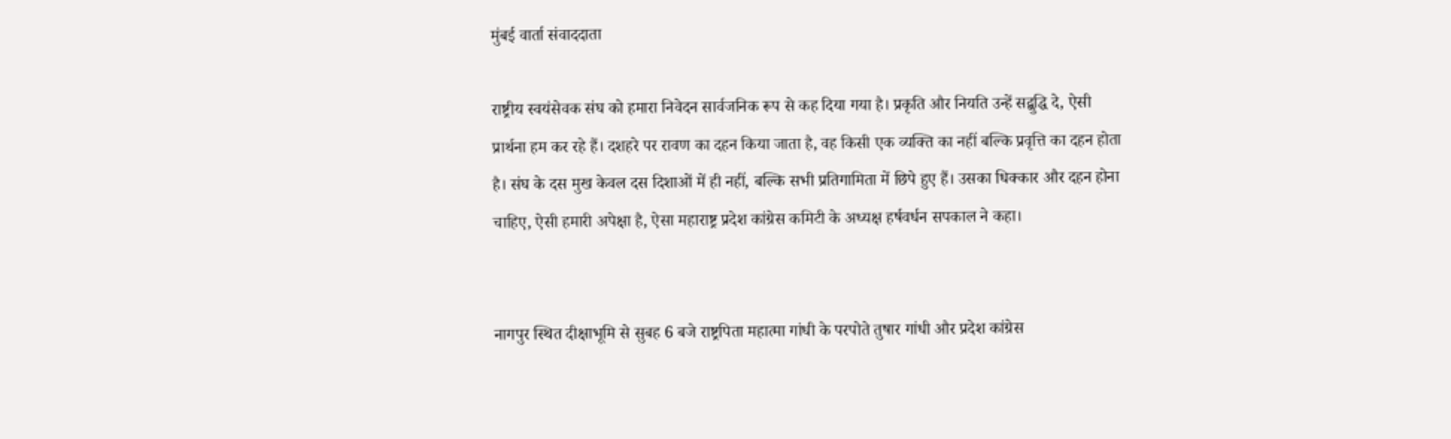मुंबई वार्ता संवाददाता

राष्ट्रीय स्वयंसेवक संघ को हमारा निवेदन सार्वजनिक रूप से कह दिया गया है। प्रकृति और नियति उन्हें सद्बुद्धि दे, ऐसी प्रार्थना हम कर रहे हैं। दशहरे पर रावण का दहन किया जाता है, वह किसी एक व्यक्ति का नहीं बल्कि प्रवृत्ति का दहन होता है। संघ के दस मुख केवल दस दिशाओं में ही नहीं, बल्कि सभी प्रतिगामिता में छिपे हुए हैं। उसका धिक्कार और दहन होना चाहिए, ऐसी हमारी अपेक्षा है, ऐसा महाराष्ट्र प्रदेश कांग्रेस कमिटी के अध्यक्ष हर्षवर्धन सपकाल ने कहा।


नागपुर स्थित दीक्षाभूमि से सुबह 6 बजे राष्ट्रपिता महात्मा गांधी के परपोते तुषार गांधी और प्रदेश कांग्रेस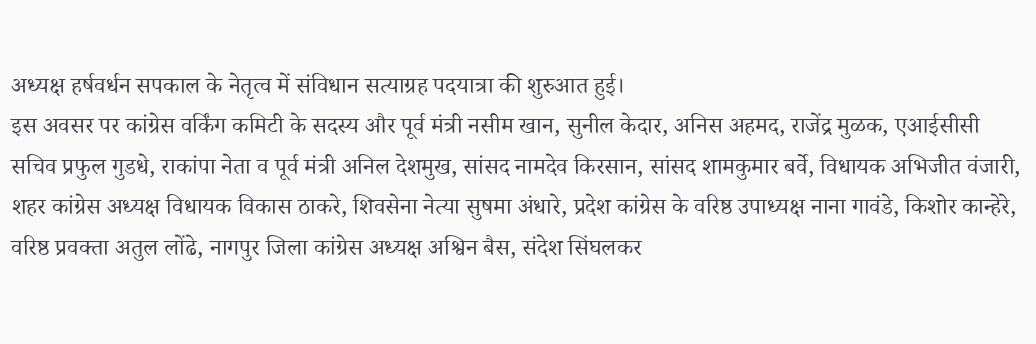अध्यक्ष हर्षवर्धन सपकाल के नेतृत्व में संविधान सत्याग्रह पदयात्रा की शुरुआत हुई।
इस अवसर पर कांग्रेस वर्किंग कमिटी के सदस्य और पूर्व मंत्री नसीम खान, सुनील केदार, अनिस अहमद, राजेंद्र मुळक, एआईसीसी सचिव प्रफुल गुडधे, राकांपा नेता व पूर्व मंत्री अनिल देशमुख, सांसद नामदेव किरसान, सांसद शामकुमार बर्वे, विधायक अभिजीत वंजारी, शहर कांग्रेस अध्यक्ष विधायक विकास ठाकरे, शिवसेना नेत्या सुषमा अंधारे, प्रदेश कांग्रेस के वरिष्ठ उपाध्यक्ष नाना गावंडे, किशोर कान्हेरे, वरिष्ठ प्रवक्ता अतुल लोंढे, नागपुर जिला कांग्रेस अध्यक्ष अश्विन बैस, संदेश सिंघलकर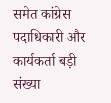समेत कांग्रेस पदाधिकारी और कार्यकर्ता बड़ी संख्या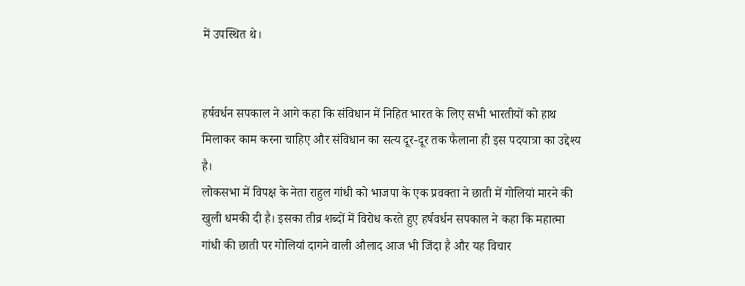में उपस्थित थे।


हर्षवर्धन सपकाल ने आगे कहा कि संविधान में निहित भारत के लिए सभी भारतीयों को हाथ मिलाकर काम करना चाहिए और संविधान का सत्य दूर-दूर तक फैलाना ही इस पदयात्रा का उद्देश्य है।
लोकसभा में विपक्ष के नेता राहुल गांधी को भाजपा के एक प्रवक्ता ने छाती में गोलियां मारने की खुली धमकी दी है। इसका तीव्र शब्दों में विरोध करते हुए हर्षवर्धन सपकाल ने कहा कि महात्मा गांधी की छाती पर गोलियां दागने वाली औलाद आज भी जिंदा है और यह विचार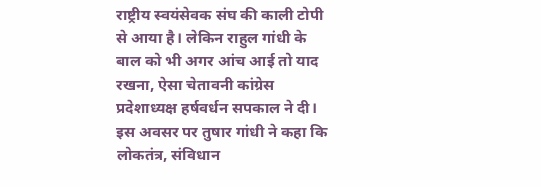राष्ट्रीय स्वयंसेवक संघ की काली टोपी से आया है। लेकिन राहुल गांधी के बाल को भी अगर आंच आई तो याद रखना, ऐसा चेतावनी कांग्रेस प्रदेशाध्यक्ष हर्षवर्धन सपकाल ने दी।
इस अवसर पर तुषार गांधी ने कहा कि लोकतंत्र, संविधान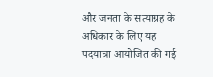और जनता के सत्याग्रह के अधिकार के लिए यह पदयात्रा आयोजित की गई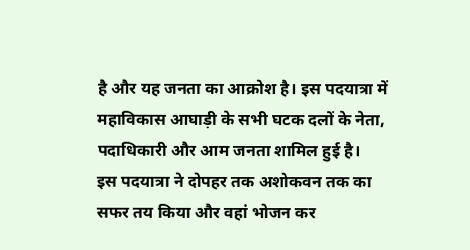है और यह जनता का आक्रोश है। इस पदयात्रा में महाविकास आघाड़ी के सभी घटक दलों के नेता, पदाधिकारी और आम जनता शामिल हुई है।
इस पदयात्रा ने दोपहर तक अशोकवन तक का सफर तय किया और वहां भोजन कर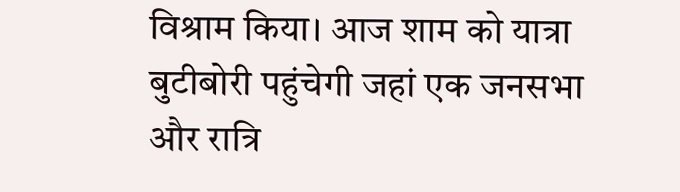विश्राम किया। आज शाम को यात्रा बुटीबोरी पहुंचेगी जहां एक जनसभा और रात्रि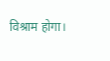विश्राम होगा।